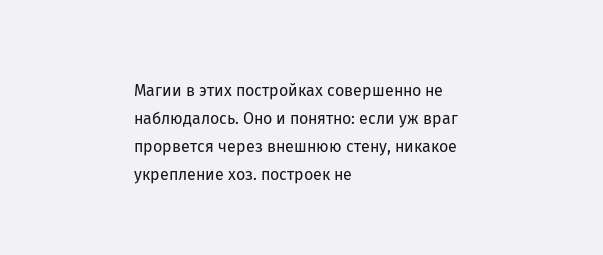Магии в этих постройках совершенно не наблюдалось. Оно и понятно: если уж враг прорвется через внешнюю стену, никакое укрепление хоз. построек не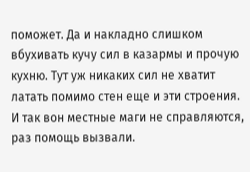поможет. Да и накладно слишком вбухивать кучу сил в казармы и прочую кухню. Тут уж никаких сил не хватит латать помимо стен еще и эти строения. И так вон местные маги не справляются, раз помощь вызвали.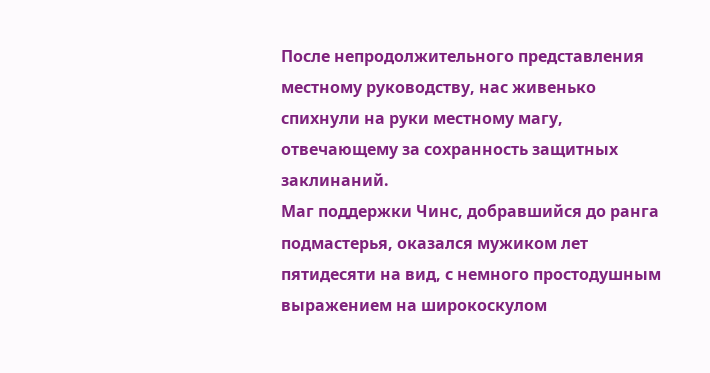После непродолжительного представления местному руководству, нас живенько спихнули на руки местному магу, отвечающему за сохранность защитных заклинаний.
Маг поддержки Чинс, добравшийся до ранга подмастерья, оказался мужиком лет пятидесяти на вид, с немного простодушным выражением на широкоскулом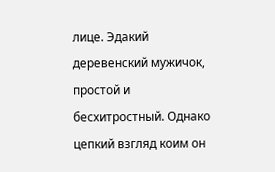лице. Эдакий деревенский мужичок, простой и бесхитростный. Однако цепкий взгляд коим он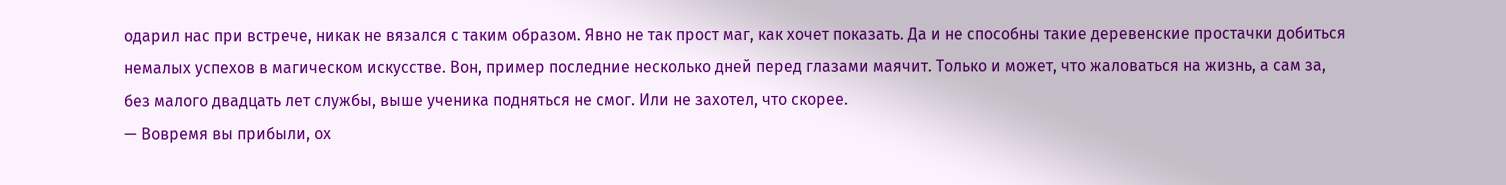одарил нас при встрече, никак не вязался с таким образом. Явно не так прост маг, как хочет показать. Да и не способны такие деревенские простачки добиться немалых успехов в магическом искусстве. Вон, пример последние несколько дней перед глазами маячит. Только и может, что жаловаться на жизнь, а сам за, без малого двадцать лет службы, выше ученика подняться не смог. Или не захотел, что скорее.
— Вовремя вы прибыли, ох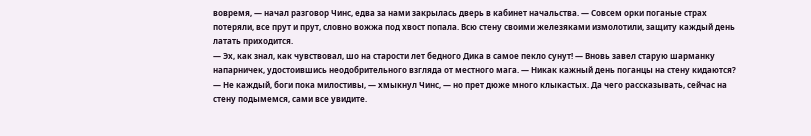вовремя, — начал разговор Чинс, едва за нами закрылась дверь в кабинет начальства. — Совсем орки поганые страх потеряли, все прут и прут, словно вожжа под хвост попала. Всю стену своими железяками измолотили, защиту каждый день латать приходится.
— Эх, как знал, как чувствовал, шо на старости лет бедного Дика в самое пекло сунут! — Вновь завел старую шарманку напарничек, удостоившись неодобрительного взгляда от местного мага. — Никак кажный день поганцы на стену кидаются?
— Не каждый, боги пока милостивы, — хмыкнул Чинс, — но прет дюже много клыкастых. Да чего рассказывать, сейчас на стену подымемся, сами все увидите.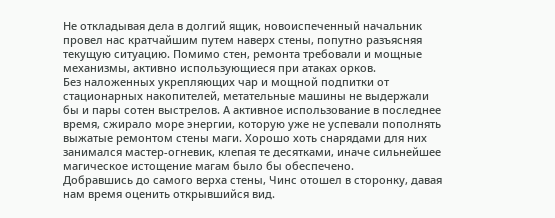Не откладывая дела в долгий ящик, новоиспеченный начальник провел нас кратчайшим путем наверх стены, попутно разъясняя текущую ситуацию. Помимо стен, ремонта требовали и мощные механизмы, активно использующиеся при атаках орков.
Без наложенных укрепляющих чар и мощной подпитки от стационарных накопителей, метательные машины не выдержали бы и пары сотен выстрелов. А активное использование в последнее время, сжирало море энергии, которую уже не успевали пополнять выжатые ремонтом стены маги. Хорошо хоть снарядами для них занимался мастер-огневик, клепая те десятками, иначе сильнейшее магическое истощение магам было бы обеспечено.
Добравшись до самого верха стены, Чинс отошел в сторонку, давая нам время оценить открывшийся вид.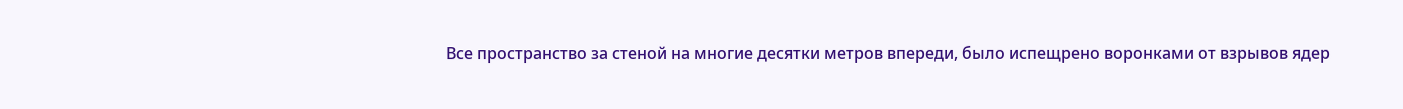Все пространство за стеной на многие десятки метров впереди, было испещрено воронками от взрывов ядер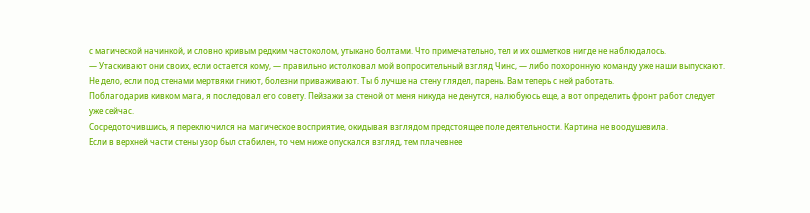с магической начинкой, и словно кривым редким частоколом, утыкано болтами. Что примечательно, тел и их ошметков нигде не наблюдалось.
— Утаскивают они своих, если остается кому, — правильно истолковал мой вопросительный взгляд Чинс, — либо похоронную команду уже наши выпускают. Не дело, если под стенами мертвяки гниют, болезни приваживают. Ты б лучше на стену глядел, парень. Вам теперь с ней работать.
Поблагодарив кивком мага, я последовал его совету. Пейзажи за стеной от меня никуда не денутся, налюбуюсь еще, а вот определить фронт работ следует уже сейчас.
Сосредоточившись, я переключился на магическое восприятие, окидывая взглядом предстоящее поле деятельности. Картина не воодушевила.
Если в верхней части стены узор был стабилен, то чем ниже опускался взгляд, тем плачевнее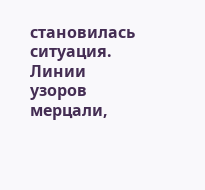становилась ситуация. Линии узоров мерцали,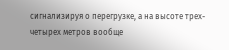сигнализируя о перегрузке, а на высоте трех-четырех метров вообще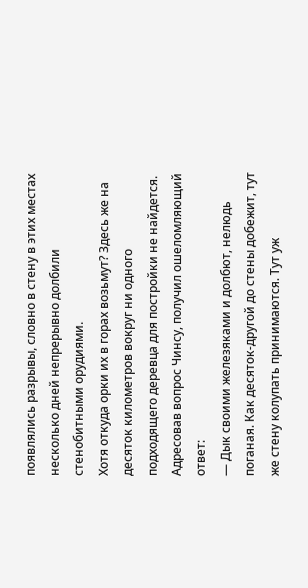появлялись разрывы, словно в стену в этих местах несколько дней непрерывно долбили стенобитными орудиями.
Хотя откуда орки их в горах возьмут? Здесь же на десяток километров вокруг ни одного подходящего деревца для постройки не найдется.
Адресовав вопрос Чинсу, получил ошеломляющий ответ:
— Дык своими железяками и долбют, нелюдь поганая. Как десяток-другой до стены добежит, тут же стену колупать принимаются. Тут уж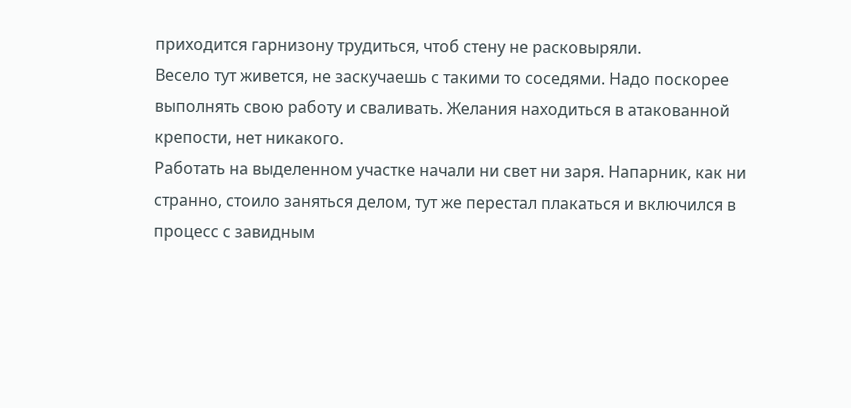приходится гарнизону трудиться, чтоб стену не расковыряли.
Весело тут живется, не заскучаешь с такими то соседями. Надо поскорее выполнять свою работу и сваливать. Желания находиться в атакованной крепости, нет никакого.
Работать на выделенном участке начали ни свет ни заря. Напарник, как ни странно, стоило заняться делом, тут же перестал плакаться и включился в процесс с завидным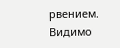рвением. Видимо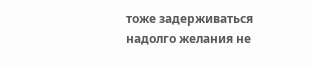тоже задерживаться надолго желания не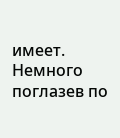имеет. Немного поглазев по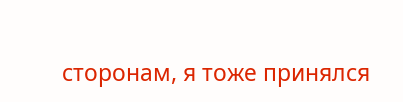сторонам, я тоже принялся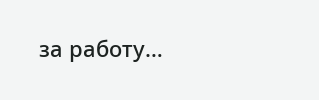за работу…